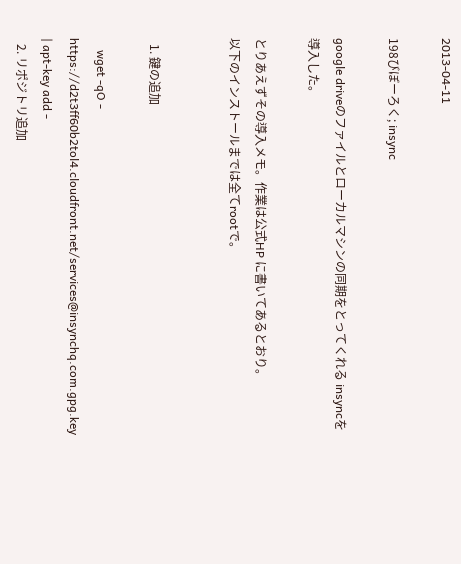2013-04-11

198びぼーろく; insync

google driveのファイルとローカルマシンの同期をとってくれる insyncを導入した。

とりあえずその導入メモ。作業は公式HP に書いてあるとおり。
以下のインストールまでは全てrootで。


  1. 鍵の追加

    wget -qO - https://d2t3ff60b2tol4.cloudfront.net/services@insynchq.com.gpg.key | apt-key add -
  2. リポジトリ追加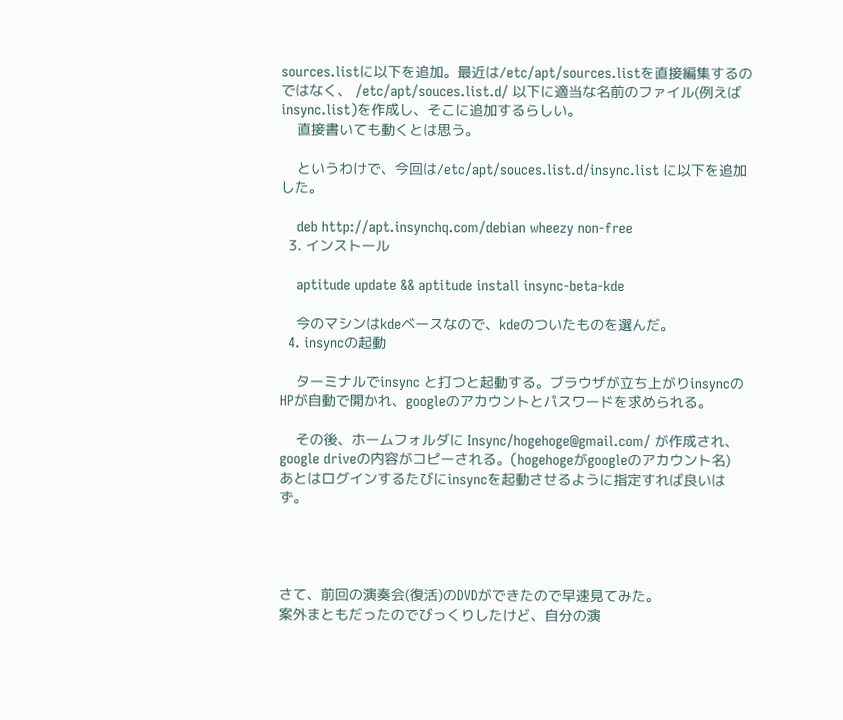sources.listに以下を追加。最近は/etc/apt/sources.listを直接編集するのではなく、 /etc/apt/souces.list.d/ 以下に適当な名前のファイル(例えば insync.list)を作成し、そこに追加するらしい。
    直接書いても動くとは思う。

    というわけで、今回は/etc/apt/souces.list.d/insync.list に以下を追加した。

    deb http://apt.insynchq.com/debian wheezy non-free
  3. インストール

    aptitude update && aptitude install insync-beta-kde

    今のマシンはkdeベースなので、kdeのついたものを選んだ。
  4. insyncの起動

    ターミナルでinsync と打つと起動する。ブラウザが立ち上がりinsyncのHPが自動で開かれ、googleのアカウントとパスワードを求められる。

    その後、ホームフォルダに Insync/hogehoge@gmail.com/ が作成され、google driveの内容がコピーされる。(hogehogeがgoogleのアカウント名)
あとはログインするたびにinsyncを起動させるように指定すれば良いはず。




さて、前回の演奏会(復活)のDVDができたので早速見てみた。
案外まともだったのでびっくりしたけど、自分の演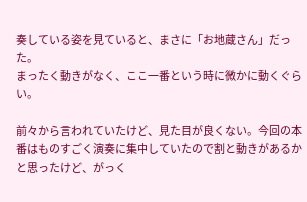奏している姿を見ていると、まさに「お地蔵さん」だった。
まったく動きがなく、ここ一番という時に微かに動くぐらい。

前々から言われていたけど、見た目が良くない。今回の本番はものすごく演奏に集中していたので割と動きがあるかと思ったけど、がっく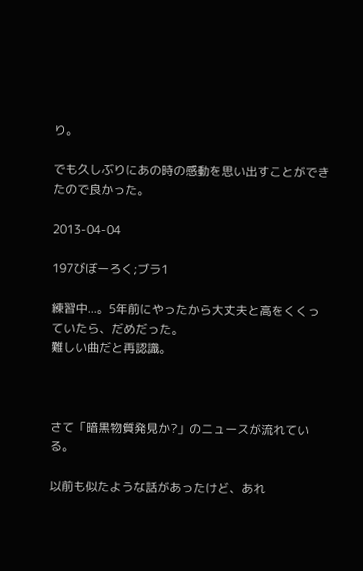り。

でも久しぶりにあの時の感動を思い出すことができたので良かった。

2013-04-04

197びぼーろく;ブラ1

練習中...。5年前にやったから大丈夫と高をくくっていたら、だめだった。
難しい曲だと再認識。



さて「暗黒物質発見か?」のニュースが流れている。

以前も似たような話があったけど、あれ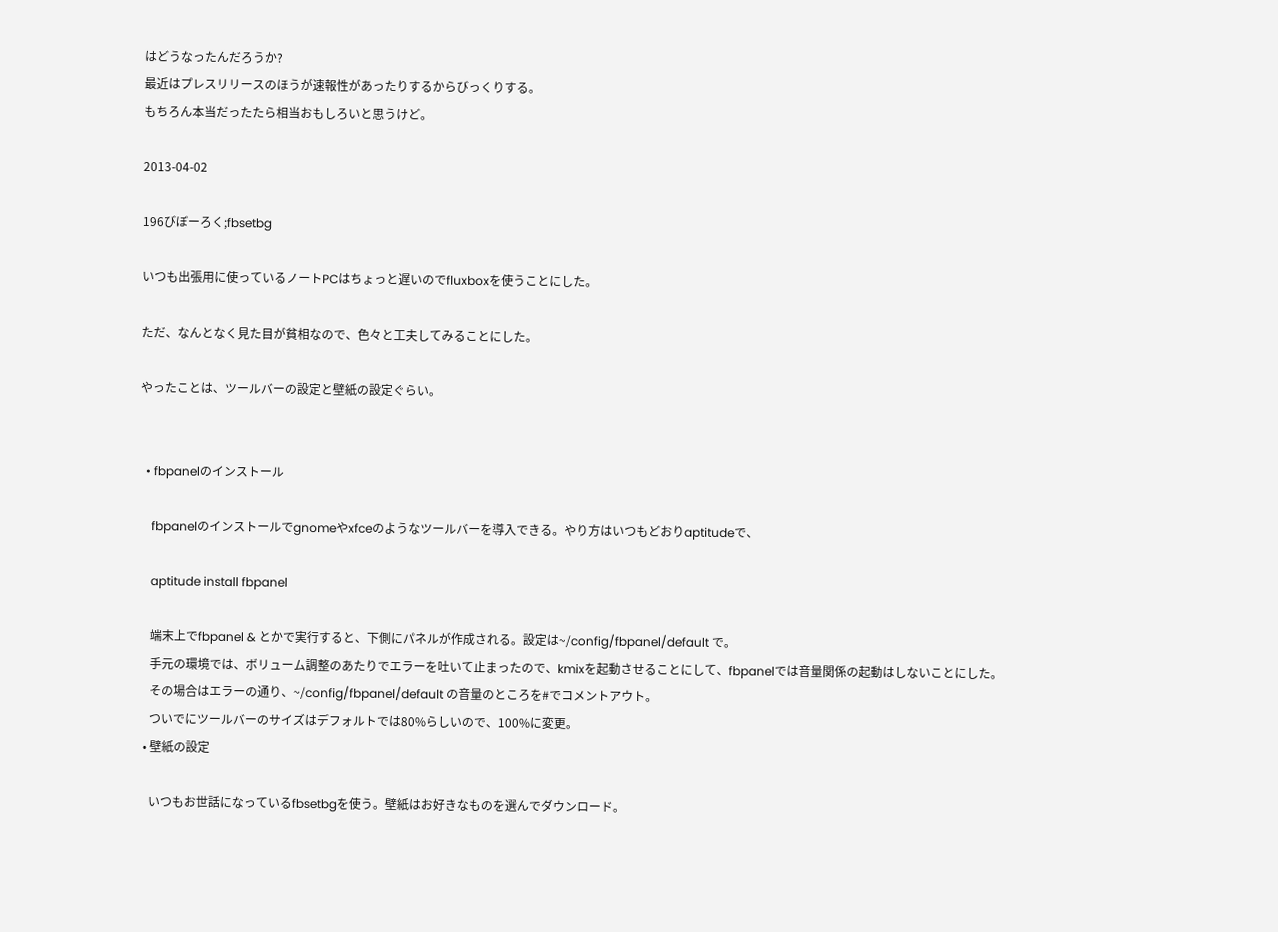はどうなったんだろうか?
最近はプレスリリースのほうが速報性があったりするからびっくりする。
もちろん本当だったたら相当おもしろいと思うけど。

2013-04-02

196びぼーろく;fbsetbg

いつも出張用に使っているノートPCはちょっと遅いのでfluxboxを使うことにした。

ただ、なんとなく見た目が貧相なので、色々と工夫してみることにした。

やったことは、ツールバーの設定と壁紙の設定ぐらい。


  • fbpanelのインストール

    fbpanelのインストールでgnomeやxfceのようなツールバーを導入できる。やり方はいつもどおりaptitudeで、

    aptitude install fbpanel

    端末上でfbpanel & とかで実行すると、下側にパネルが作成される。設定は~/config/fbpanel/default で。
    手元の環境では、ボリューム調整のあたりでエラーを吐いて止まったので、kmixを起動させることにして、fbpanelでは音量関係の起動はしないことにした。
    その場合はエラーの通り、~/config/fbpanel/default の音量のところを#でコメントアウト。
    ついでにツールバーのサイズはデフォルトでは80%らしいので、100%に変更。
  • 壁紙の設定

    いつもお世話になっているfbsetbgを使う。壁紙はお好きなものを選んでダウンロード。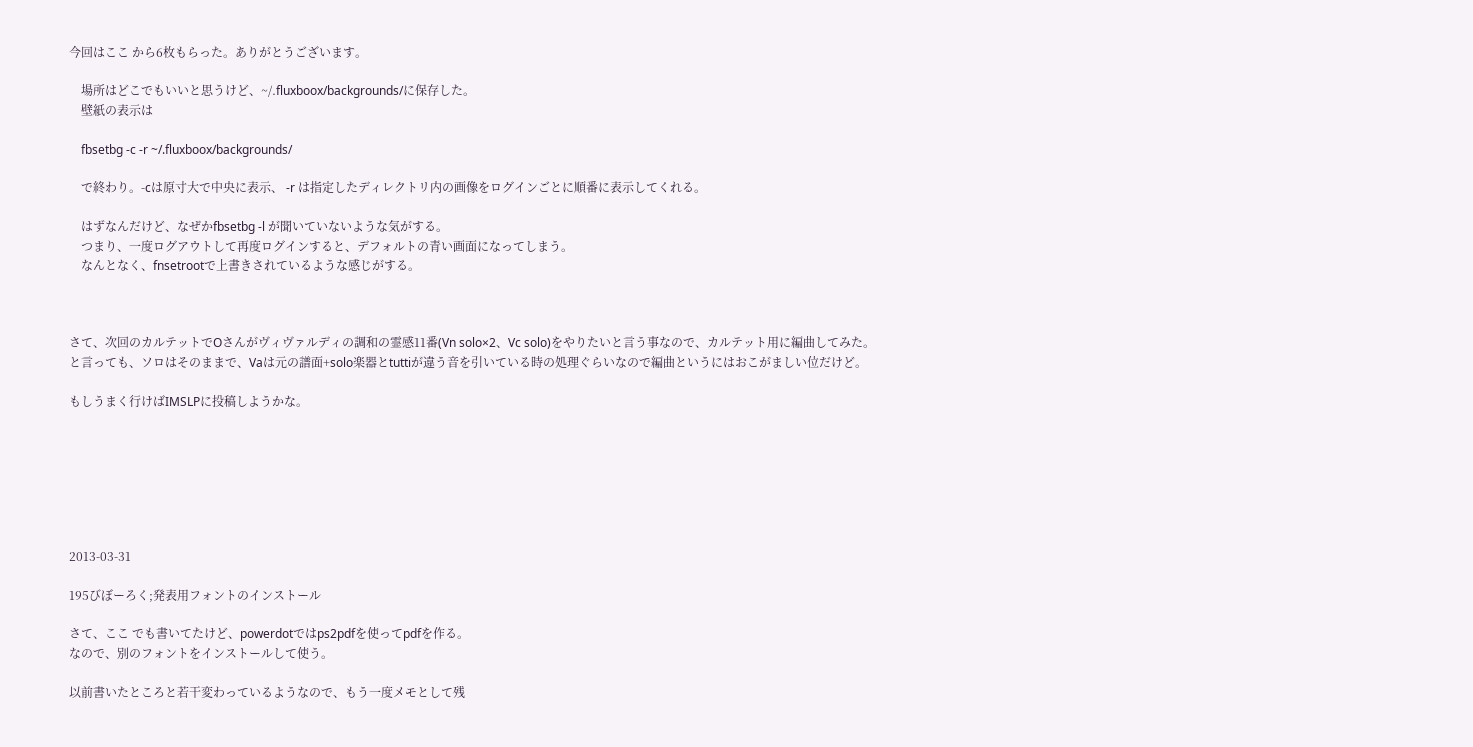今回はここ から6枚もらった。ありがとうございます。

    場所はどこでもいいと思うけど、~/.fluxboox/backgrounds/に保存した。
    壁紙の表示は

    fbsetbg -c -r ~/.fluxboox/backgrounds/

    で終わり。-cは原寸大で中央に表示、 -r は指定したディレクトリ内の画像をログインごとに順番に表示してくれる。

    はずなんだけど、なぜかfbsetbg -l が聞いていないような気がする。
    つまり、一度ログアウトして再度ログインすると、デフォルトの青い画面になってしまう。
    なんとなく、fnsetrootで上書きされているような感じがする。



さて、次回のカルテットでOさんがヴィヴァルディの調和の霊感11番(Vn solo×2、Vc solo)をやりたいと言う事なので、カルテット用に編曲してみた。
と言っても、ソロはそのままで、Vaは元の譜面+solo楽器とtuttiが違う音を引いている時の処理ぐらいなので編曲というにはおこがましい位だけど。

もしうまく行けばIMSLPに投稿しようかな。







2013-03-31

195びぼーろく;発表用フォントのインストール

さて、ここ でも書いてたけど、powerdotではps2pdfを使ってpdfを作る。
なので、別のフォントをインストールして使う。

以前書いたところと若干変わっているようなので、もう一度メモとして残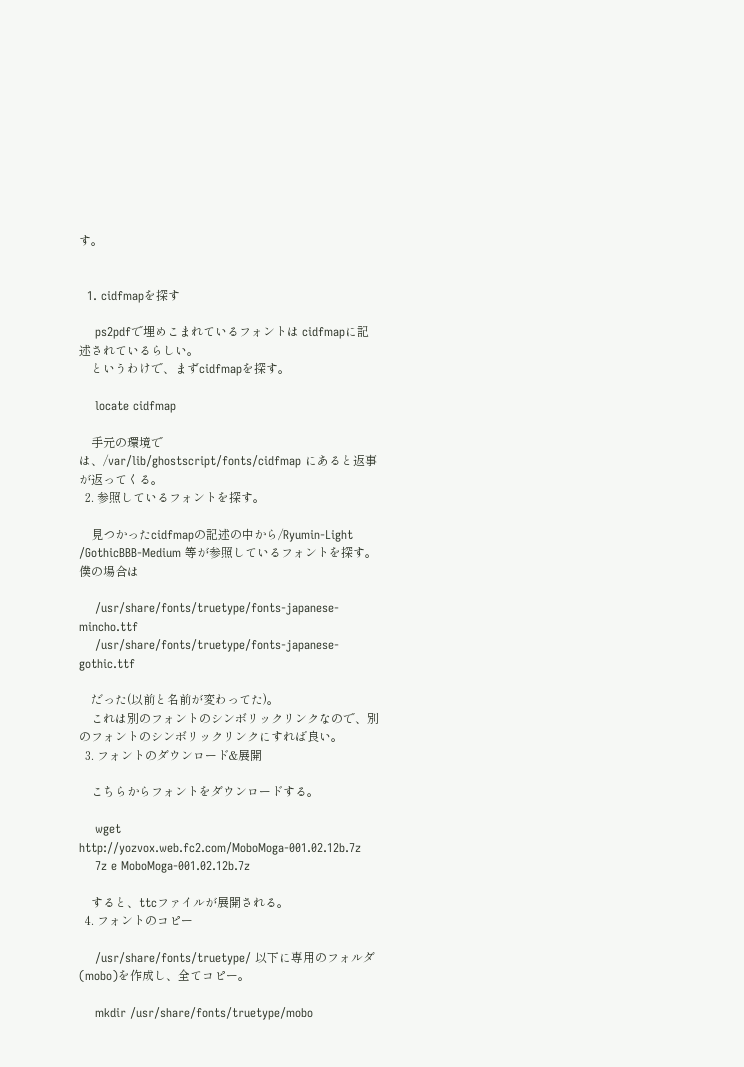す。


  1. cidfmapを探す

    ps2pdfで埋めこまれているフォントは cidfmapに記述されているらしい。
    というわけで、まずcidfmapを探す。

    locate cidfmap

    手元の環境では、/var/lib/ghostscript/fonts/cidfmap にあると返事が返ってくる。
  2. 参照しているフォントを探す。

    見つかったcidfmapの記述の中から/Ryumin-Light /GothicBBB-Medium 等が参照しているフォントを探す。僕の場合は

    /usr/share/fonts/truetype/fonts-japanese-mincho.ttf
    /usr/share/fonts/truetype/fonts-japanese-gothic.ttf

    だった(以前と名前が変わってた)。
    これは別のフォントのシンボリックリンクなので、別のフォントのシンボリックリンクにすれば良い。
  3. フォントのダウンロード&展開

    こちらからフォントをダウンロードする。

    wget http://yozvox.web.fc2.com/MoboMoga-001.02.12b.7z
    7z e MoboMoga-001.02.12b.7z

    すると、ttcファイルが展開される。
  4. フォントのコピー

    /usr/share/fonts/truetype/ 以下に専用のフォルダ(mobo)を作成し、全てコピー。

    mkdir /usr/share/fonts/truetype/mobo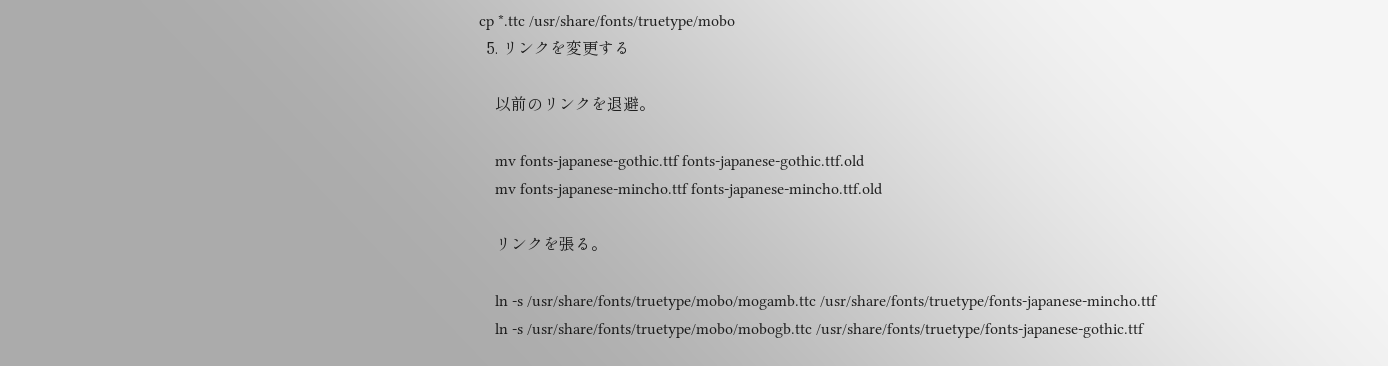cp *.ttc /usr/share/fonts/truetype/mobo
  5. リンクを変更する

    以前のリンクを退避。

    mv fonts-japanese-gothic.ttf fonts-japanese-gothic.ttf.old
    mv fonts-japanese-mincho.ttf fonts-japanese-mincho.ttf.old

    リンクを張る。

    ln -s /usr/share/fonts/truetype/mobo/mogamb.ttc /usr/share/fonts/truetype/fonts-japanese-mincho.ttf
    ln -s /usr/share/fonts/truetype/mobo/mobogb.ttc /usr/share/fonts/truetype/fonts-japanese-gothic.ttf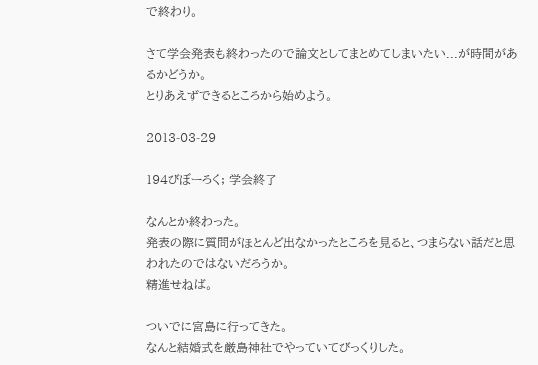で終わり。

さて学会発表も終わったので論文としてまとめてしまいたい...が時間があるかどうか。
とりあえずできるところから始めよう。

2013-03-29

194びぼーろく; 学会終了

なんとか終わった。
発表の際に質問がほとんど出なかったところを見ると、つまらない話だと思われたのではないだろうか。
精進せねば。

ついでに宮島に行ってきた。
なんと結婚式を厳島神社でやっていてびっくりした。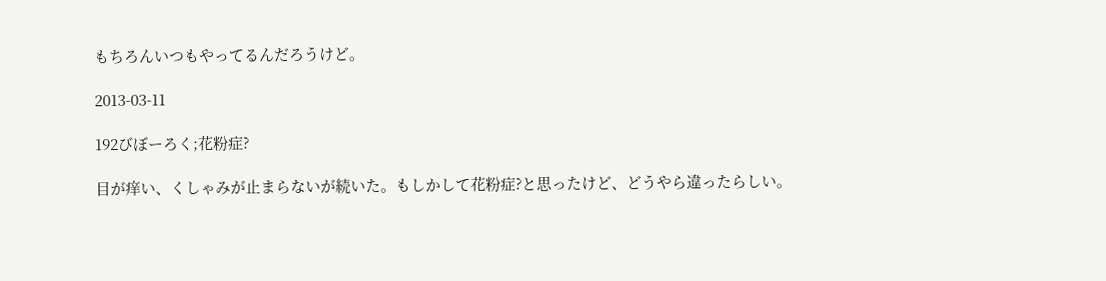もちろんいつもやってるんだろうけど。

2013-03-11

192びぼーろく;花粉症?

目が痒い、くしゃみが止まらないが続いた。もしかして花粉症?と思ったけど、どうやら違ったらしい。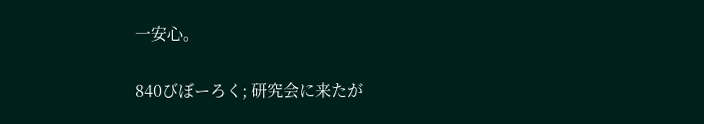一安心。

840びぼーろく; 研究会に来たが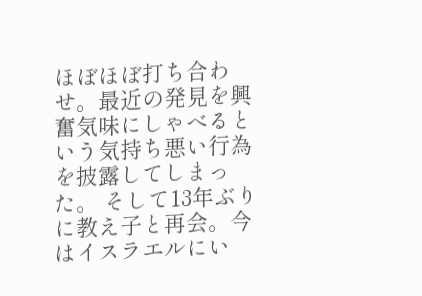ほぼほぼ打ち合わせ。最近の発見を興奮気味にしゃべるという気持ち悪い行為を披露してしまった。 そして13年ぶりに教え子と再会。今はイスラエルにい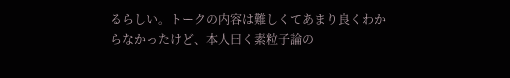るらしい。トークの内容は難しくてあまり良くわからなかったけど、本人曰く素粒子論の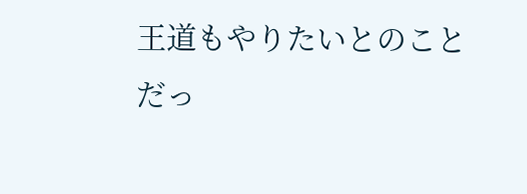王道もやりたいとのことだっ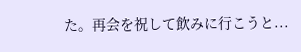た。再会を祝して飲みに行こうと...